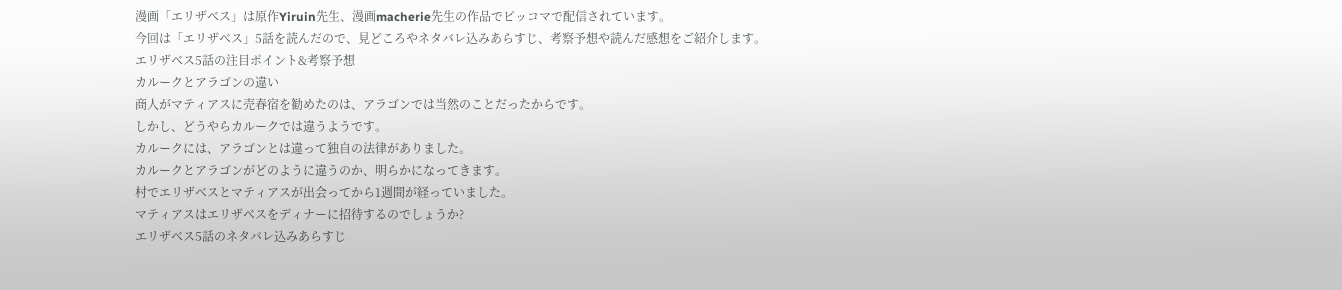漫画「エリザベス」は原作Yiruin先生、漫画macherie先生の作品でピッコマで配信されています。
今回は「エリザベス」5話を読んだので、見どころやネタバレ込みあらすじ、考察予想や読んだ感想をご紹介します。
エリザベス5話の注目ポイント&考察予想
カルークとアラゴンの違い
商人がマティアスに売春宿を勧めたのは、アラゴンでは当然のことだったからです。
しかし、どうやらカルークでは違うようです。
カルークには、アラゴンとは違って独自の法律がありました。
カルークとアラゴンがどのように違うのか、明らかになってきます。
村でエリザベスとマティアスが出会ってから1週間が経っていました。
マティアスはエリザベスをディナーに招待するのでしょうか?
エリザベス5話のネタバレ込みあらすじ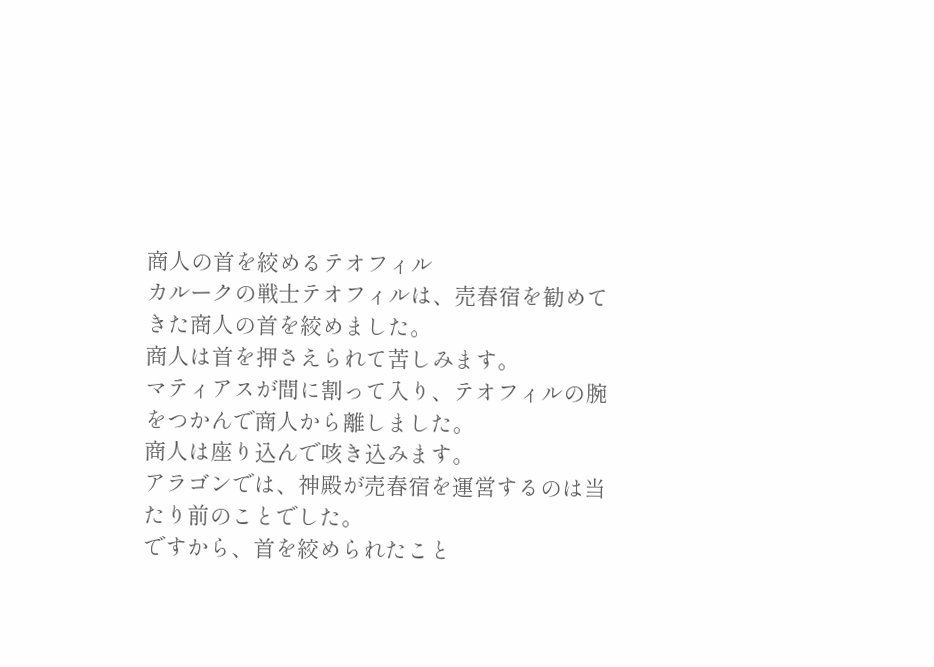商人の首を絞めるテオフィル
カルークの戦士テオフィルは、売春宿を勧めてきた商人の首を絞めました。
商人は首を押さえられて苦しみます。
マティアスが間に割って入り、テオフィルの腕をつかんで商人から離しました。
商人は座り込んで咳き込みます。
アラゴンでは、神殿が売春宿を運営するのは当たり前のことでした。
ですから、首を絞められたこと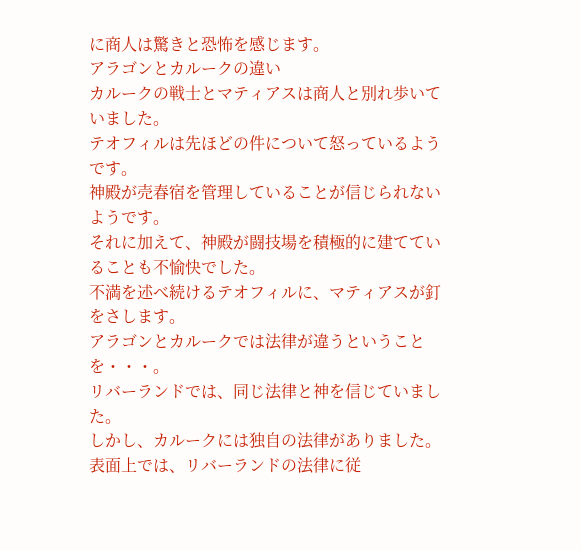に商人は驚きと恐怖を感じます。
アラゴンとカルークの違い
カルークの戦士とマティアスは商人と別れ歩いていました。
テオフィルは先ほどの件について怒っているようです。
神殿が売春宿を管理していることが信じられないようです。
それに加えて、神殿が闘技場を積極的に建てていることも不愉快でした。
不満を述べ続けるテオフィルに、マティアスが釘をさします。
アラゴンとカルークでは法律が違うということを・・・。
リバーランドでは、同じ法律と神を信じていました。
しかし、カルークには独自の法律がありました。
表面上では、リバーランドの法律に従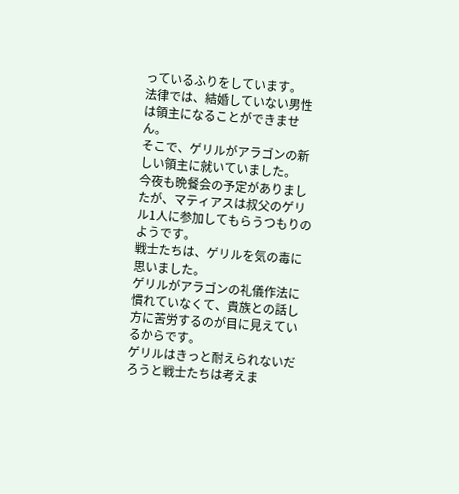っているふりをしています。
法律では、結婚していない男性は領主になることができません。
そこで、ゲリルがアラゴンの新しい領主に就いていました。
今夜も晩餐会の予定がありましたが、マティアスは叔父のゲリル1人に参加してもらうつもりのようです。
戦士たちは、ゲリルを気の毒に思いました。
ゲリルがアラゴンの礼儀作法に慣れていなくて、貴族との話し方に苦労するのが目に見えているからです。
ゲリルはきっと耐えられないだろうと戦士たちは考えま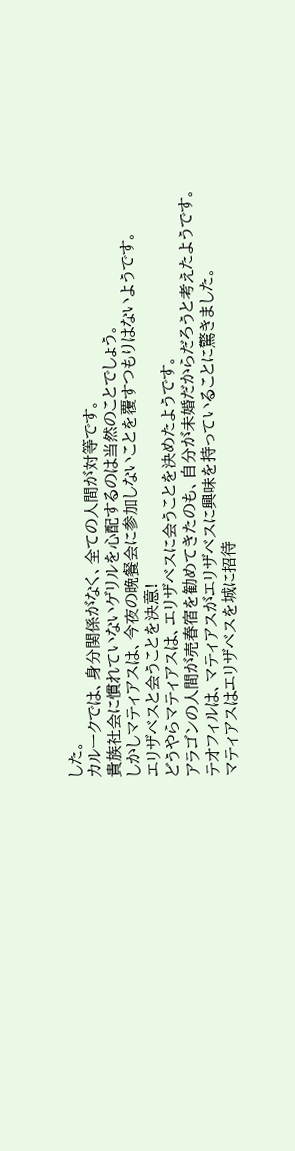した。
カルークでは、身分関係がなく、全ての人間が対等です。
貴族社会に慣れていないゲリルを心配するのは当然のことでしょう。
しかしマティアスは、今夜の晩餐会に参加しないことを覆すつもりはないようです。
エリザベスと会うことを決意!
どうやらマティアスは、エリザベスに会うことを決めたようです。
アラゴンの人間が売春宿を勧めてきたのも、自分が未婚だからだろうと考えたようです。
テオフィルは、マティアスがエリザベスに興味を持っていることに驚きました。
マティアスはエリザベスを城に招待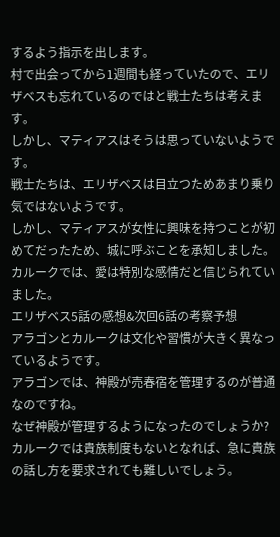するよう指示を出します。
村で出会ってから1週間も経っていたので、エリザベスも忘れているのではと戦士たちは考えます。
しかし、マティアスはそうは思っていないようです。
戦士たちは、エリザベスは目立つためあまり乗り気ではないようです。
しかし、マティアスが女性に興味を持つことが初めてだったため、城に呼ぶことを承知しました。
カルークでは、愛は特別な感情だと信じられていました。
エリザベス5話の感想&次回6話の考察予想
アラゴンとカルークは文化や習慣が大きく異なっているようです。
アラゴンでは、神殿が売春宿を管理するのが普通なのですね。
なぜ神殿が管理するようになったのでしょうか?
カルークでは貴族制度もないとなれば、急に貴族の話し方を要求されても難しいでしょう。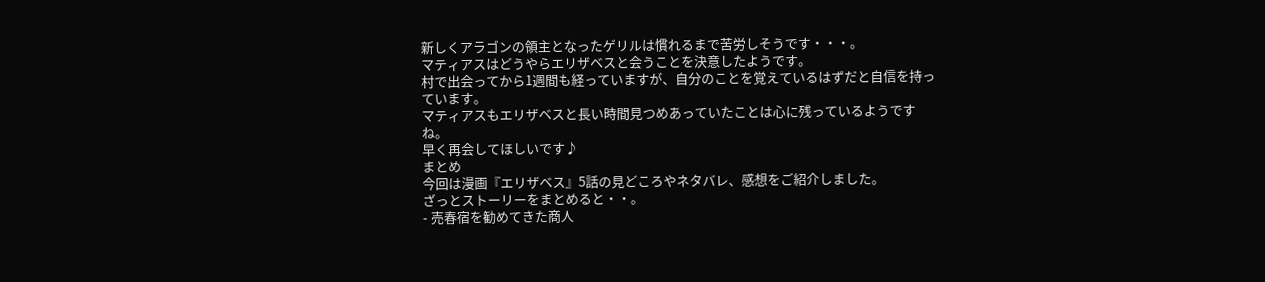新しくアラゴンの領主となったゲリルは慣れるまで苦労しそうです・・・。
マティアスはどうやらエリザベスと会うことを決意したようです。
村で出会ってから1週間も経っていますが、自分のことを覚えているはずだと自信を持っています。
マティアスもエリザベスと長い時間見つめあっていたことは心に残っているようですね。
早く再会してほしいです♪
まとめ
今回は漫画『エリザベス』5話の見どころやネタバレ、感想をご紹介しました。
ざっとストーリーをまとめると・・。
- 売春宿を勧めてきた商人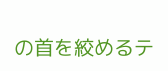の首を絞めるテ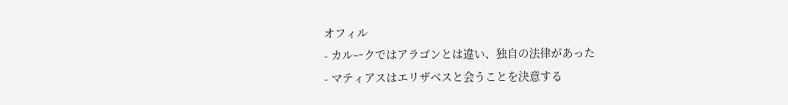オフィル
- カルークではアラゴンとは違い、独自の法律があった
- マティアスはエリザベスと会うことを決意する